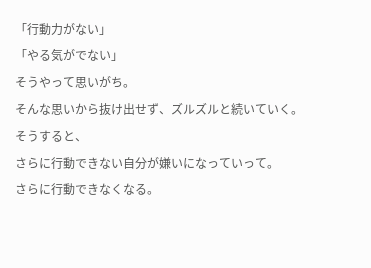「行動力がない」
「やる気がでない」
そうやって思いがち。
そんな思いから抜け出せず、ズルズルと続いていく。
そうすると、
さらに行動できない自分が嫌いになっていって。
さらに行動できなくなる。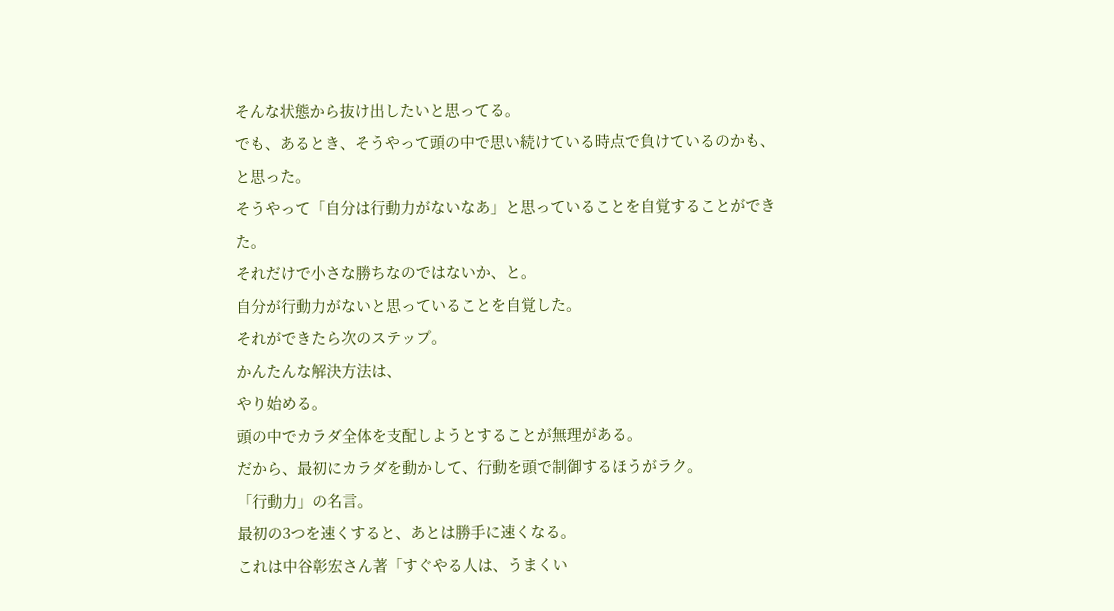そんな状態から抜け出したいと思ってる。
でも、あるとき、そうやって頭の中で思い続けている時点で負けているのかも、と思った。
そうやって「自分は行動力がないなあ」と思っていることを自覚することができた。
それだけで小さな勝ちなのではないか、と。
自分が行動力がないと思っていることを自覚した。
それができたら次のステップ。
かんたんな解決方法は、
やり始める。
頭の中でカラダ全体を支配しようとすることが無理がある。
だから、最初にカラダを動かして、行動を頭で制御するほうがラク。
「行動力」の名言。
最初の3つを速くすると、あとは勝手に速くなる。
これは中谷彰宏さん著「すぐやる人は、うまくい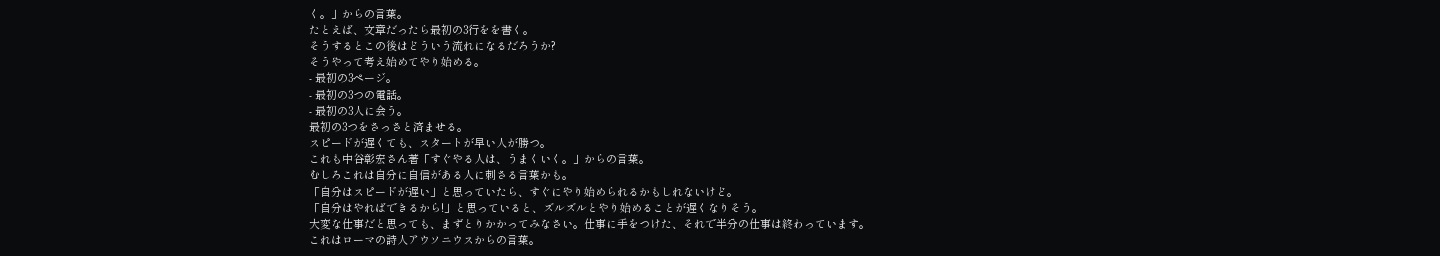く。」からの言葉。
たとえば、文章だったら最初の3行をを書く。
そうするとこの後はどういう流れになるだろうか?
そうやって考え始めてやり始める。
- 最初の3ページ。
- 最初の3つの電話。
- 最初の3人に会う。
最初の3つをさっさと済ませる。
スピードが遅くても、スタートが早い人が勝つ。
これも中谷彰宏さん著「すぐやる人は、うまくいく。」からの言葉。
むしろこれは自分に自信がある人に刺さる言葉かも。
「自分はスピードが遅い」と思っていたら、すぐにやり始められるかもしれないけど。
「自分はやればできるから!」と思っていると、ズルズルとやり始めることが遅くなりそう。
大変な仕事だと思っても、まずとりかかってみなさい。仕事に手をつけた、それで半分の仕事は終わっています。
これはローマの詩人アウソニウスからの言葉。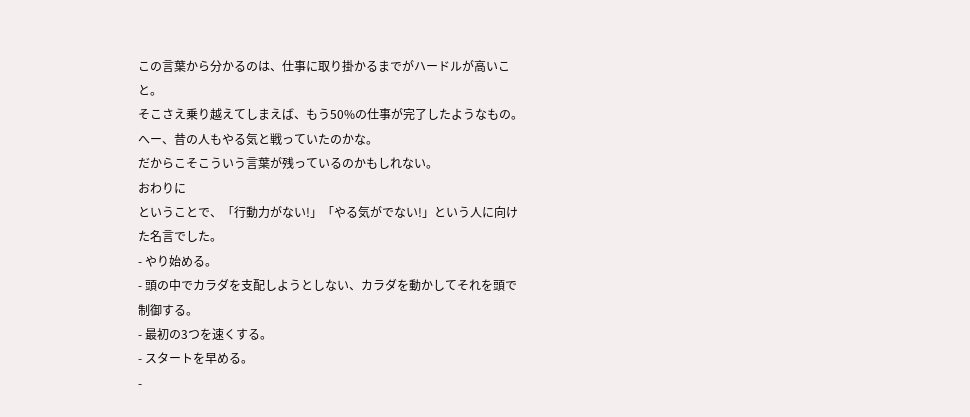この言葉から分かるのは、仕事に取り掛かるまでがハードルが高いこと。
そこさえ乗り越えてしまえば、もう50%の仕事が完了したようなもの。
へー、昔の人もやる気と戦っていたのかな。
だからこそこういう言葉が残っているのかもしれない。
おわりに
ということで、「行動力がない!」「やる気がでない!」という人に向けた名言でした。
- やり始める。
- 頭の中でカラダを支配しようとしない、カラダを動かしてそれを頭で制御する。
- 最初の3つを速くする。
- スタートを早める。
-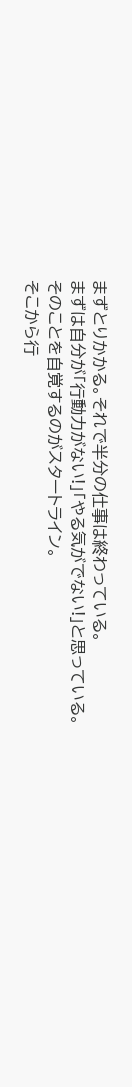まずとりかかる。それで半分の仕事は終わっている。
まずは自分が「行動力がない!」「やる気がでない!」と思っている。
そのことを自覚するのがスタートライン。
そこから行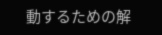動するための解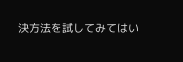決方法を試してみてはい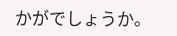かがでしょうか。